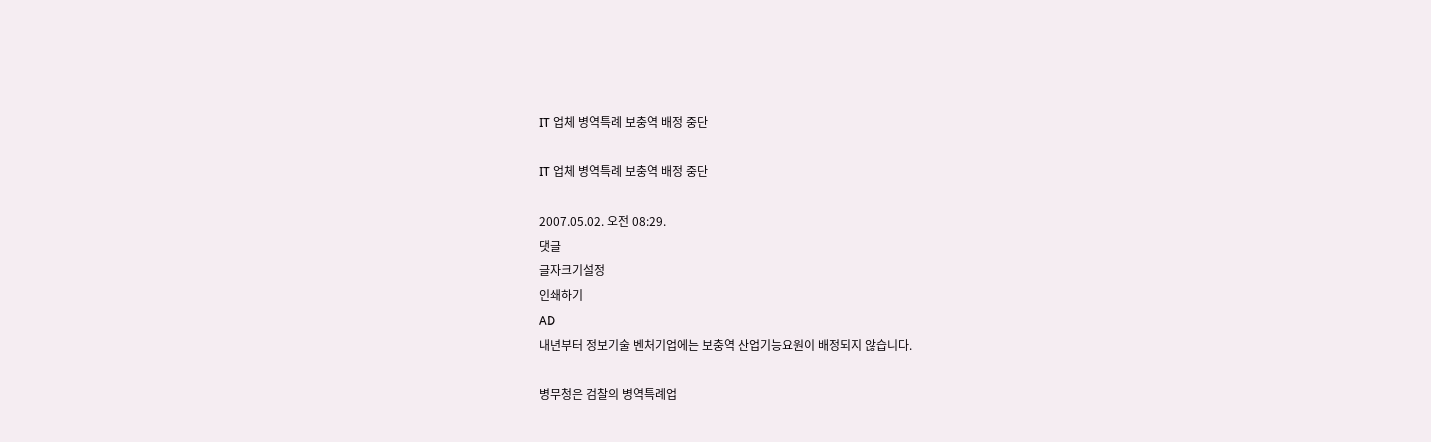IT 업체 병역특례 보충역 배정 중단

IT 업체 병역특례 보충역 배정 중단

2007.05.02. 오전 08:29.
댓글
글자크기설정
인쇄하기
AD
내년부터 정보기술 벤처기업에는 보충역 산업기능요원이 배정되지 않습니다.

병무청은 검찰의 병역특례업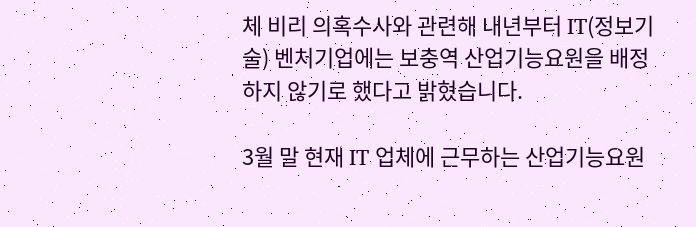체 비리 의혹수사와 관련해 내년부터 IT(정보기술) 벤처기업에는 보충역 산업기능요원을 배정하지 않기로 했다고 밝혔습니다.

3월 말 현재 IT 업체에 근무하는 산업기능요원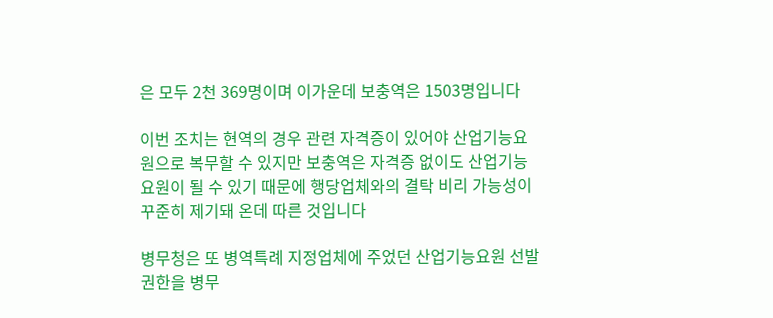은 모두 2천 369명이며 이가운데 보충역은 1503명입니다

이번 조치는 현역의 경우 관련 자격증이 있어야 산업기능요원으로 복무할 수 있지만 보충역은 자격증 없이도 산업기능요원이 될 수 있기 때문에 행당업체와의 결탁 비리 가능성이 꾸준히 제기돼 온데 따른 것입니다

병무청은 또 병역특례 지정업체에 주었던 산업기능요원 선발 권한을 병무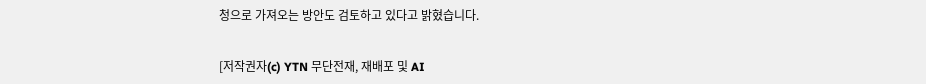청으로 가져오는 방안도 검토하고 있다고 밝혔습니다.


[저작권자(c) YTN 무단전재, 재배포 및 AI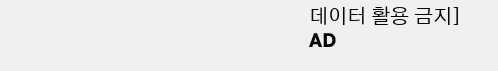데이터 활용 금지]
AD